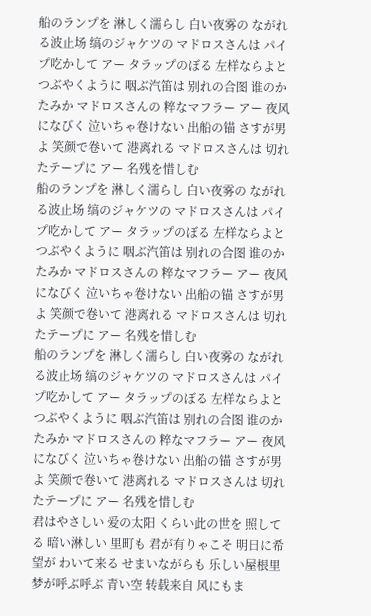船のランプを 淋しく濡らし 白い夜雾の ながれる波止场 缟のジャケツの マドロスさんは パイプ吃かして アー タラップのぼる 左样ならよと つぶやくように 咽ぶ汽笛は 别れの合图 谁のかたみか マドロスさんの 粹なマフラー アー 夜风になびく 泣いちゃ卷けない 出船の锚 さすが男よ 笑颜で卷いて 港离れる マドロスさんは 切れたテープに アー 名残を惜しむ
船のランプを 淋しく濡らし 白い夜雾の ながれる波止场 缟のジャケツの マドロスさんは パイプ吃かして アー タラップのぼる 左样ならよと つぶやくように 咽ぶ汽笛は 别れの合图 谁のかたみか マドロスさんの 粹なマフラー アー 夜风になびく 泣いちゃ卷けない 出船の锚 さすが男よ 笑颜で卷いて 港离れる マドロスさんは 切れたテープに アー 名残を惜しむ
船のランプを 淋しく濡らし 白い夜雾の ながれる波止场 缟のジャケツの マドロスさんは パイプ吃かして アー タラップのぼる 左样ならよと つぶやくように 咽ぶ汽笛は 别れの合图 谁のかたみか マドロスさんの 粹なマフラー アー 夜风になびく 泣いちゃ卷けない 出船の锚 さすが男よ 笑颜で卷いて 港离れる マドロスさんは 切れたテープに アー 名残を惜しむ
君はやさしい 爱の太阳 くらい此の世を 照してる 暗い淋しい 里町も 君が有りゃこそ 明日に希望が わいて来る せまいながらも 乐しい屋根里 梦が呼ぶ呼ぶ 青い空 转载来自 风にもま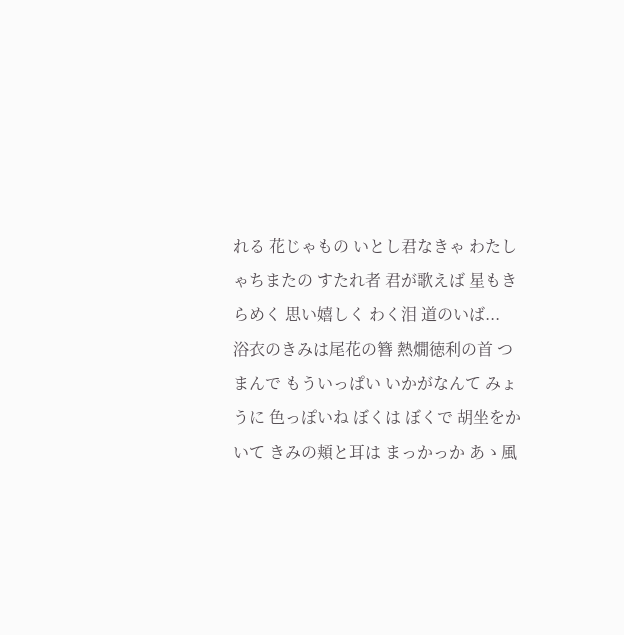れる 花じゃもの いとし君なきゃ わたしゃちまたの すたれ者 君が歌えば 星もきらめく 思い嬉しく わく泪 道のいば...
浴衣のきみは尾花の簪 熱燗徳利の首 つまんで もういっぱい いかがなんて みょうに 色っぽいね ぼくは ぼくで 胡坐をかいて きみの頬と耳は まっかっか あゝ風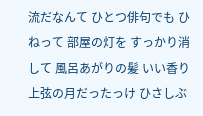流だなんて ひとつ俳句でも ひねって 部屋の灯を すっかり消して 風呂あがりの髪 いい香り 上弦の月だったっけ ひさしぶ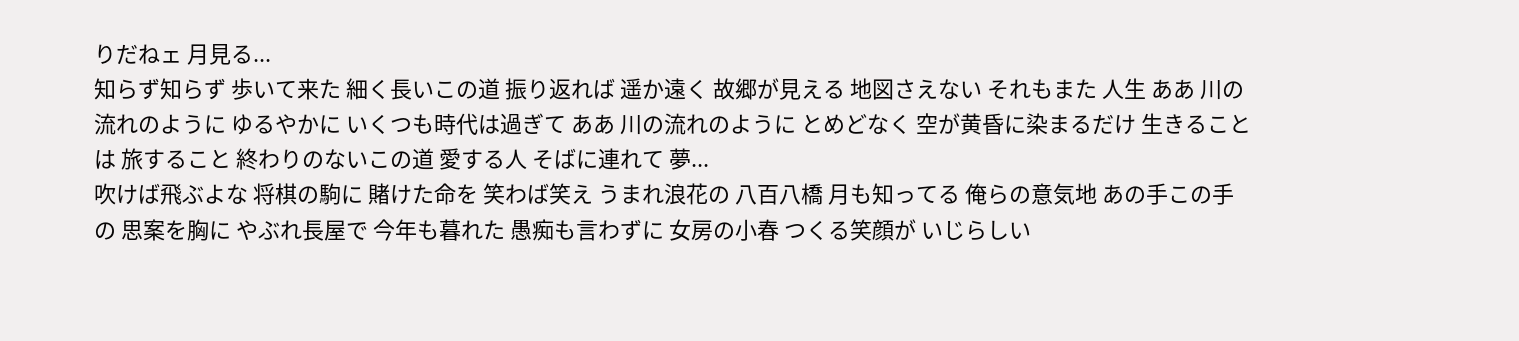りだねェ 月見る...
知らず知らず 歩いて来た 細く長いこの道 振り返れば 遥か遠く 故郷が見える 地図さえない それもまた 人生 ああ 川の流れのように ゆるやかに いくつも時代は過ぎて ああ 川の流れのように とめどなく 空が黄昏に染まるだけ 生きることは 旅すること 終わりのないこの道 愛する人 そばに連れて 夢...
吹けば飛ぶよな 将棋の駒に 賭けた命を 笑わば笑え うまれ浪花の 八百八橋 月も知ってる 俺らの意気地 あの手この手の 思案を胸に やぶれ長屋で 今年も暮れた 愚痴も言わずに 女房の小春 つくる笑顔が いじらしい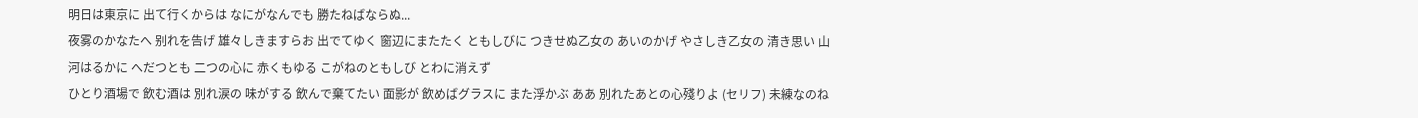明日は東京に 出て行くからは なにがなんでも 勝たねばならぬ...
夜雾のかなたへ 别れを告げ 雄々しきますらお 出でてゆく 窗辺にまたたく ともしびに つきせぬ乙女の あいのかげ やさしき乙女の 清き思い 山河はるかに へだつとも 二つの心に 赤くもゆる こがねのともしび とわに消えず
ひとり酒場で 飲む酒は 別れ涙の 味がする 飲んで棄てたい 面影が 飲めばグラスに また浮かぶ ああ 別れたあとの心殘りよ (セリフ) 未練なのね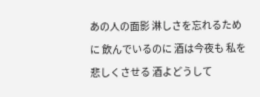あの人の面影 淋しさを忘れるために 飲んでいるのに 酒は今夜も 私を悲しくさせる 酒よどうして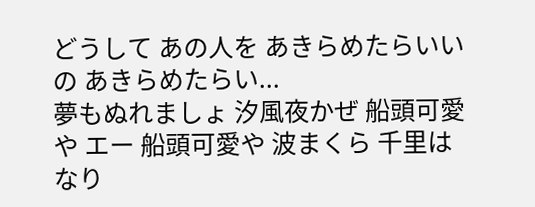どうして あの人を あきらめたらいいの あきらめたらい...
夢もぬれましょ 汐風夜かぜ 船頭可愛や エー 船頭可愛や 波まくら 千里はなり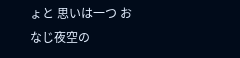ょと 思いは一つ おなじ夜空の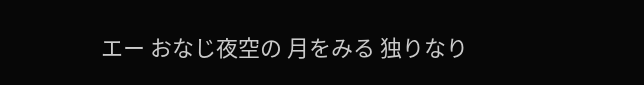エー おなじ夜空の 月をみる 独りなり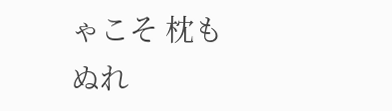ゃこそ 枕もぬれ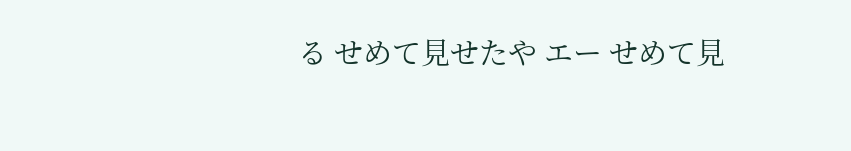る せめて見せたや エー せめて見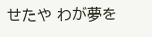せたや わが夢を